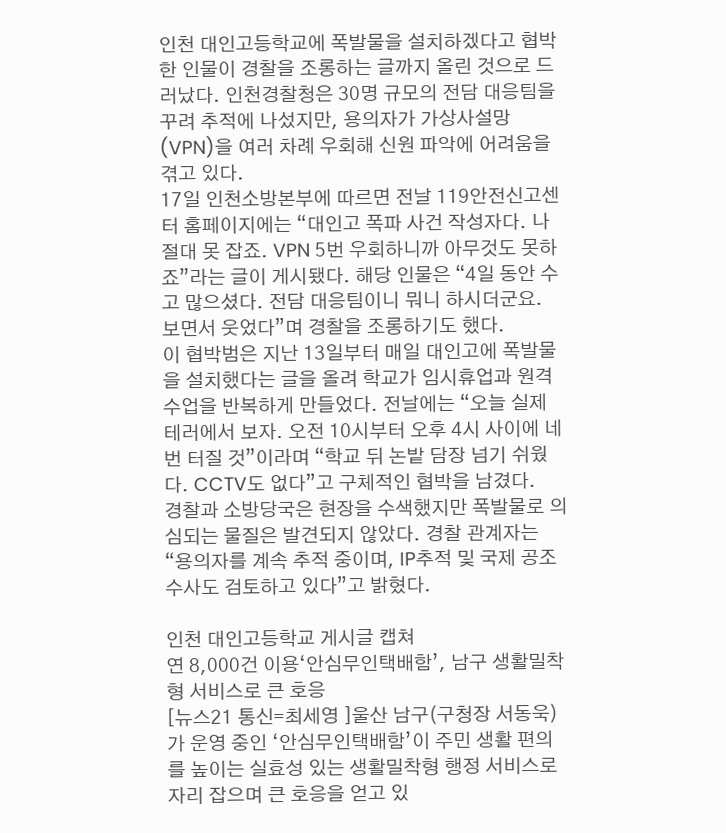인천 대인고등학교에 폭발물을 설치하겠다고 협박한 인물이 경찰을 조롱하는 글까지 올린 것으로 드러났다. 인천경찰청은 30명 규모의 전담 대응팀을 꾸려 추적에 나섰지만, 용의자가 가상사설망(VPN)을 여러 차례 우회해 신원 파악에 어려움을 겪고 있다.
17일 인천소방본부에 따르면 전날 119안전신고센터 홈페이지에는 “대인고 폭파 사건 작성자다. 나 절대 못 잡죠. VPN 5번 우회하니까 아무것도 못하죠”라는 글이 게시됐다. 해당 인물은 “4일 동안 수고 많으셨다. 전담 대응팀이니 뭐니 하시더군요. 보면서 웃었다”며 경찰을 조롱하기도 했다.
이 협박범은 지난 13일부터 매일 대인고에 폭발물을 설치했다는 글을 올려 학교가 임시휴업과 원격수업을 반복하게 만들었다. 전날에는 “오늘 실제 테러에서 보자. 오전 10시부터 오후 4시 사이에 네 번 터질 것”이라며 “학교 뒤 논밭 담장 넘기 쉬웠다. CCTV도 없다”고 구체적인 협박을 남겼다.
경찰과 소방당국은 현장을 수색했지만 폭발물로 의심되는 물질은 발견되지 않았다. 경찰 관계자는 “용의자를 계속 추적 중이며, IP추적 및 국제 공조 수사도 검토하고 있다”고 밝혔다.

인천 대인고등학교 게시글 캡쳐
연 8,000건 이용‘안심무인택배함’, 남구 생활밀착형 서비스로 큰 호응
[뉴스21 통신=최세영 ]울산 남구(구청장 서동욱)가 운영 중인 ‘안심무인택배함’이 주민 생활 편의를 높이는 실효성 있는 생활밀착형 행정 서비스로 자리 잡으며 큰 호응을 얻고 있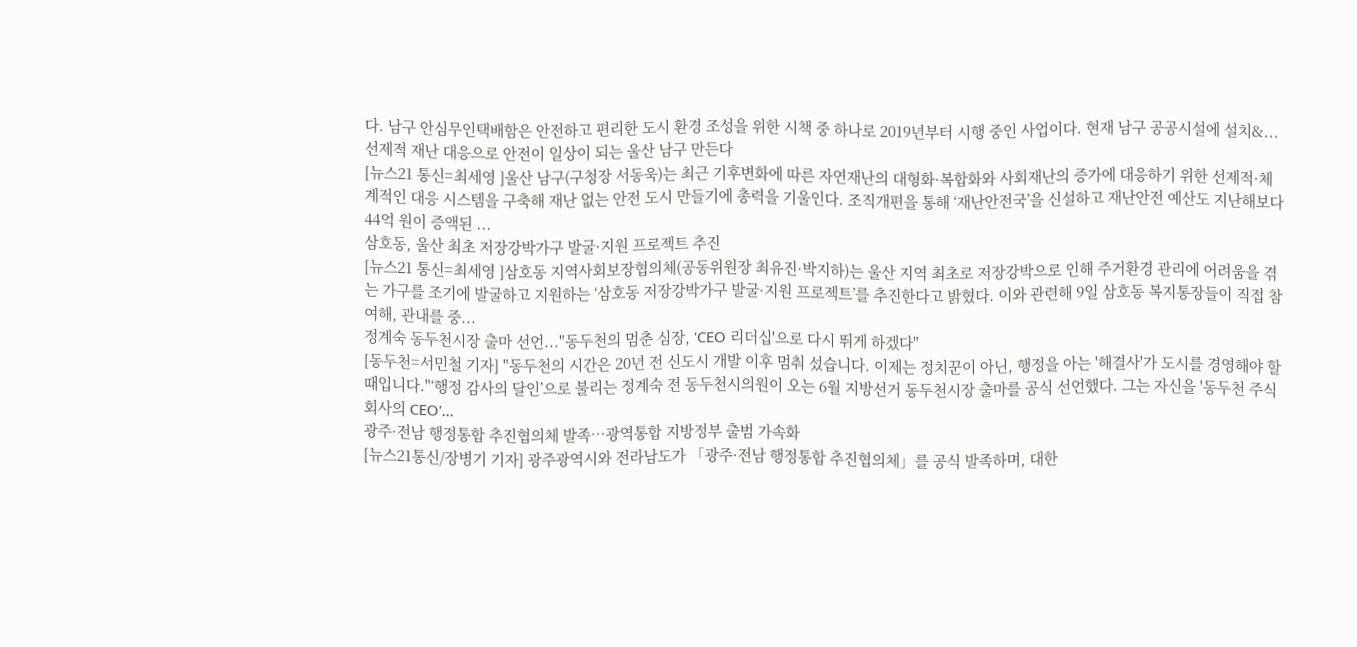다. 남구 안심무인택배함은 안전하고 편리한 도시 환경 조성을 위한 시책 중 하나로 2019년부터 시행 중인 사업이다. 현재 남구 공공시설에 설치&...
선제적 재난 대응으로 안전이 일상이 되는 울산 남구 만든다
[뉴스21 통신=최세영 ]울산 남구(구청장 서동욱)는 최근 기후변화에 따른 자연재난의 대형화·복합화와 사회재난의 증가에 대응하기 위한 선제적·체계적인 대응 시스템을 구축해 재난 없는 안전 도시 만들기에 총력을 기울인다. 조직개편을 통해 ‘재난안전국’을 신설하고 재난안전 예산도 지난해보다 44억 원이 증액된 ...
삼호동, 울산 최초 저장강박가구 발굴·지원 프로젝트 추진
[뉴스21 통신=최세영 ]삼호동 지역사회보장협의체(공동위원장 최유진·박지하)는 울산 지역 최초로 저장강박으로 인해 주거환경 관리에 어려움을 겪는 가구를 조기에 발굴하고 지원하는 ‘삼호동 저장강박가구 발굴·지원 프로젝트’를 추진한다고 밝혔다. 이와 관련해 9일 삼호동 복지통장들이 직접 참여해, 관내를 중...
정계숙 동두천시장 출마 선언..."동두천의 멈춘 심장, 'CEO 리더십'으로 다시 뛰게 하겠다"
[동두천=서민철 기자] "동두천의 시간은 20년 전 신도시 개발 이후 멈춰 섰습니다. 이제는 정치꾼이 아닌, 행정을 아는 '해결사'가 도시를 경영해야 할 때입니다."‘행정 감사의 달인’으로 불리는 정계숙 전 동두천시의원이 오는 6월 지방선거 동두천시장 출마를 공식 선언했다. 그는 자신을 '동두천 주식회사의 CEO'...
광주·전남 행정통합 추진협의체 발족…광역통합 지방정부 출범 가속화
[뉴스21통신/장병기 기자] 광주광역시와 전라남도가 「광주·전남 행정통합 추진협의체」를 공식 발족하며, 대한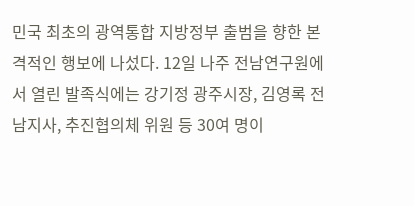민국 최초의 광역통합 지방정부 출범을 향한 본격적인 행보에 나섰다. 12일 나주 전남연구원에서 열린 발족식에는 강기정 광주시장, 김영록 전남지사, 추진협의체 위원 등 30여 명이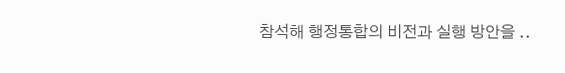참석해 행정통합의 비전과 실행 방안을 ..